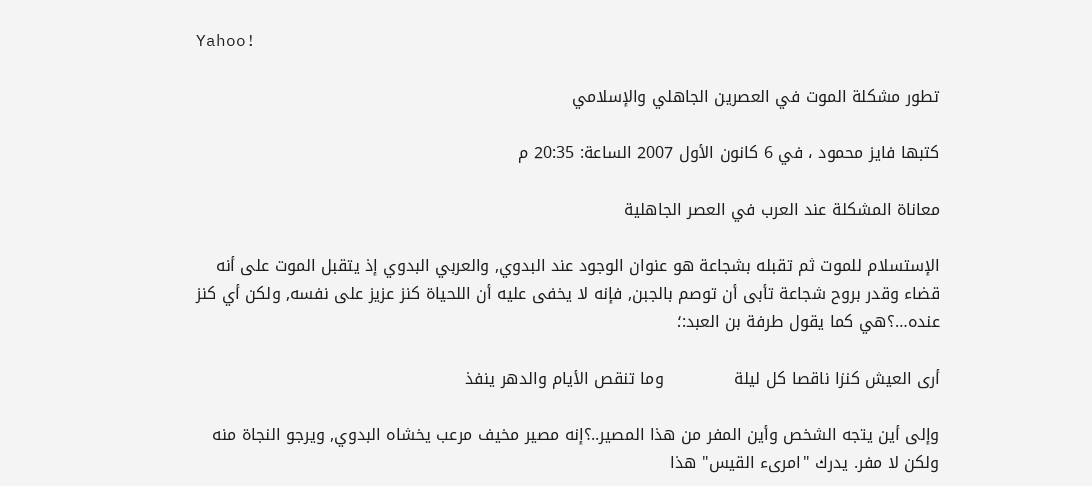Yahoo!

تطور مشكلة الموت في العصرين الجاهلي والإسلامي

كتبها فايز محمود ، في 6 كانون الأول 2007 الساعة: 20:35 م

معاناة المشكلة عند العرب في العصر الجاهلية

الإستسلام للموت ثم تقبله بشجاعة هو عنوان الوجود عند البدوي, والعربي البدوي إذ يتقبل الموت على أنه قضاء وقدر بروح شجاعة تأبى أن توصم بالجبن, فإنه لا يخفى عليه أن اللحياة كنز عزيز على نفسه, ولكن أي كنز عنده…؟هي كما يقول طرفة بن العبد:؛

أرى العيش كنزا ناقصا كل ليلة             وما تنقص الأيام والدهر ينفذ

وإلى أين يتجه الشخص وأين المفر من هذا المصير..؟إنه مصير مخيف مرعب يخشاه البدوي, ويرجو النجاة منه ولكن لا مفر. يدرك "امرىء القيس" هذا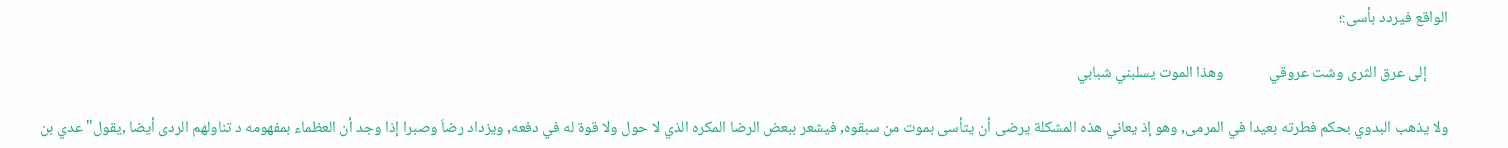الواقع فيردد بأسى:؛

      إلى عرق الثرى وشت عروقي             وهذا الموت يسلبني شبابي

ولا يذهب البدوي بحكم فطرته بعيدا في المرمى, وهو إذ يعاني هذه المشكلة يرضى أن يتأسى بموت من سبقوه, فيشعر ببعض الرضا المكره الذي لا حول ولا قوة له في دفعه, ويزداد رضاَ وصبرا إذا وجد أن العظماء بمفهومه د تناولهم الردى أيضا ,يقول"عدي بن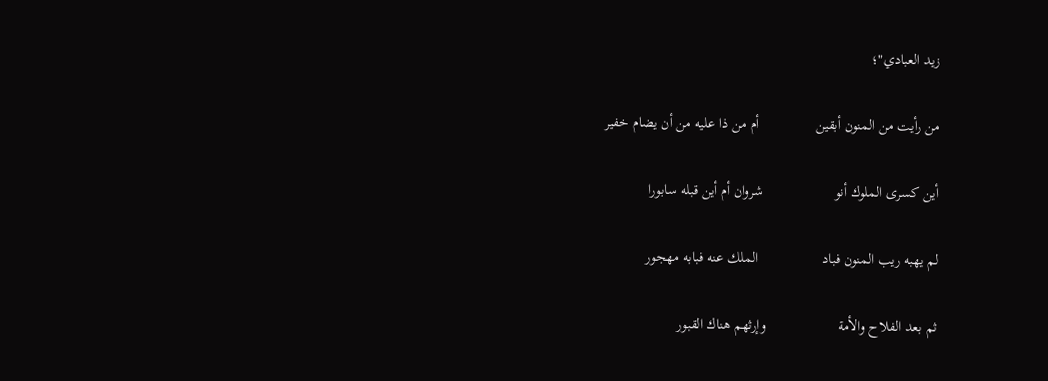زيد العبادي"؛

من رأيت من المنون أبقين               أم من ذا عليه من أن يضام خفير

أين كسرى الملوك أنو                   شروان أم أين قبله سابورا

لم يهبه ريب المنون فباد                 الملك عنه فبابه مهجور

ثم بعد الفلاح والأمة                   وإرثهم هناك القبور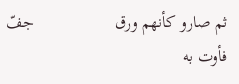ثم صارو كأنهم ورق                   جفّ فأوت به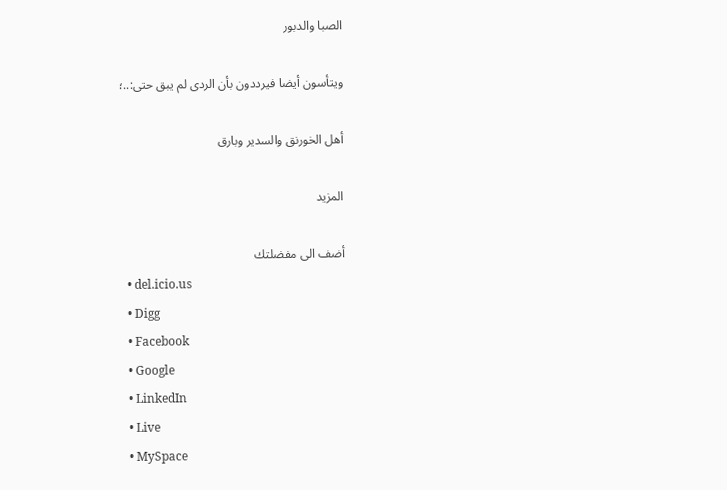الصبا والدبور

ويتأسون أيضا فيرددون بأن الردى لم يبق حتى:..؛

أهل الخورنق والسدير وبارق

المزيد

أضف الى مفضلتك
  • del.icio.us
  • Digg
  • Facebook
  • Google
  • LinkedIn
  • Live
  • MySpace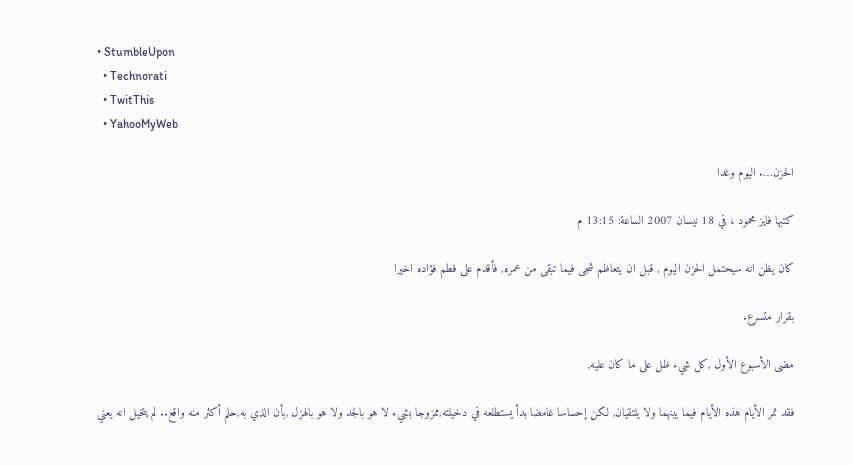• StumbleUpon
  • Technorati
  • TwitThis
  • YahooMyWeb

الحزن…. اليوم وغدا

كتبها فايز محمود ، في 18 نيسان 2007 الساعة: 13:15 م

كان يظن انه سيحتمل الحزن اليوم , قبل ان يتعاظم شجى فيما تبقى من عمره, فأقدم على فطم فؤاده اخيرا

بقرار متسرع.

مضى الأسبوع الأول ,كل شيء ظل على ما كان عليه,

فقد تمر الأيام هذه الأيام فيما بينهما ولا يلتقيان, لكن إحساسا غامضا بدأ يستطلعه في دخيلته,ممزوجا بشيء لا هو بالجد ولا هو بالهزل ,بأن الذي به,حلم أكثر منه واقع.. لم يتخيل انه يعني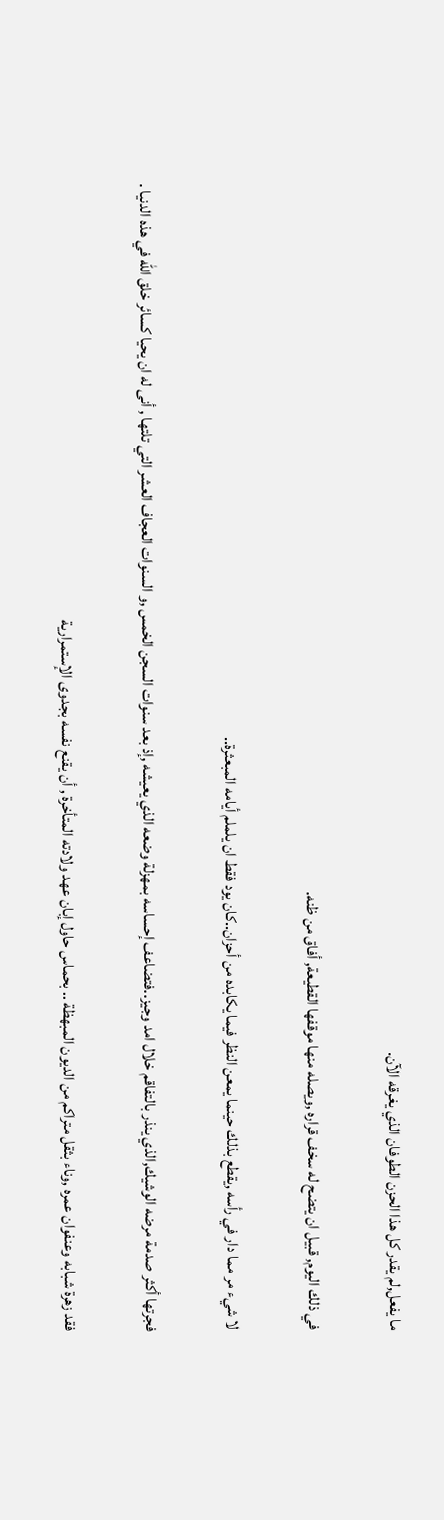ما يفعل,لم يقدر كل هذا الحزن الطوفان الذي يغرقه الآن.

في ذلك اليوم, قبيل ان يتضح له سخف قراره ,ويصله منها موقفها القطيعة, أفاق من ظنه.

لا شيء مر مما دار في رأسه ,يقطع بذلك حينما يمعن النظر فيما يكابده من أحزان..كان يود فقط ان يلملم أيامه المبعثرة..

فجرتها أكثر صدمة مرضه الوشيك,الذي ينذر بالتفاقم خلال امد وجيز..فتضاعف إحساسه بمهزلة وضعه الذي يعيشه ,إذ بعد سنوات السجن الخمس ,و السنوات العجاف العشر التي تلتها , أنى له ان يحيا كسائر خلق الله في هذه الدنيا .

فقد زهرة شبابه وعنفوان عمره ,وناء بثقل متراكم من الديون المبهظة .. بحماس حاول إبان عهد ولادته المتأخرة , أن يقنع نفسه بجدوى الإستمرارية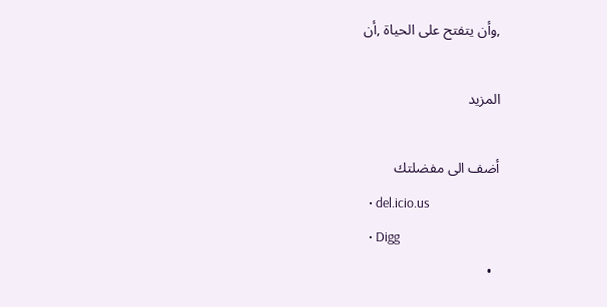,وأن يتفتح على الحياة ,أن

المزيد

أضف الى مفضلتك
  • del.icio.us
  • Digg
  •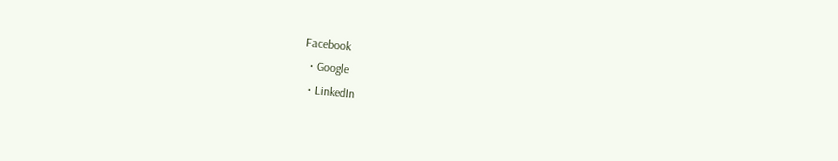Facebook
  • Google
  • LinkedIn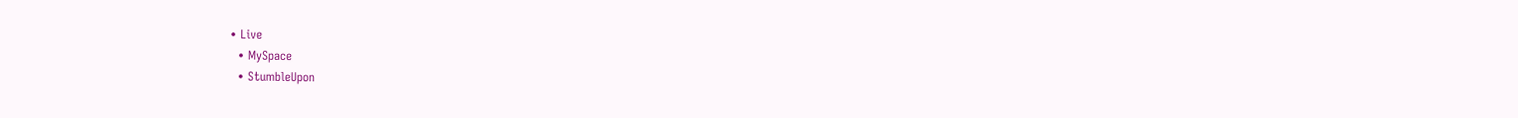• Live
  • MySpace
  • StumbleUpon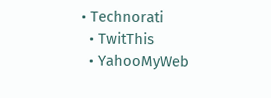• Technorati
  • TwitThis
  • YahooMyWeb